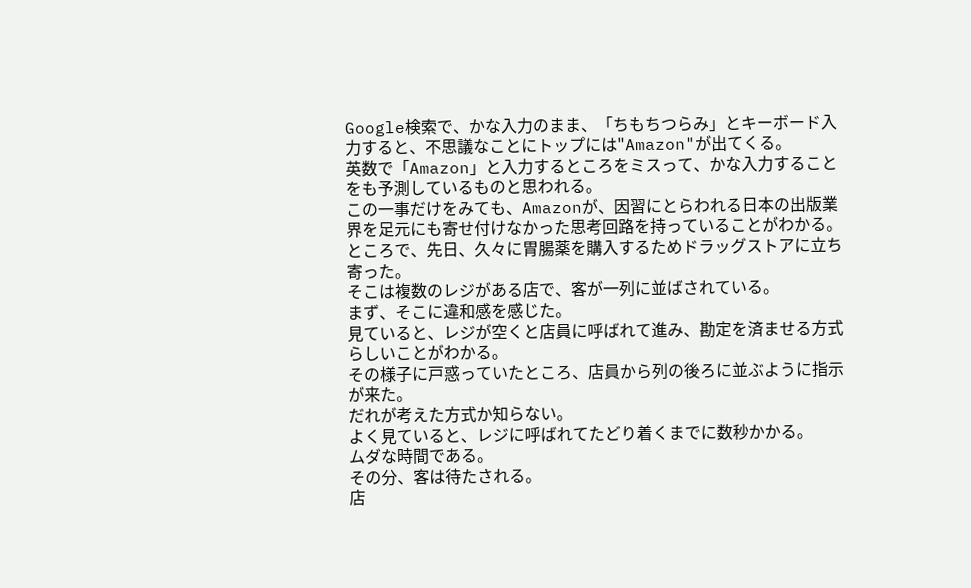Google検索で、かな入力のまま、「ちもちつらみ」とキーボード入力すると、不思議なことにトップには"Amazon"が出てくる。
英数で「Amazon」と入力するところをミスって、かな入力することをも予測しているものと思われる。
この一事だけをみても、Amazonが、因習にとらわれる日本の出版業界を足元にも寄せ付けなかった思考回路を持っていることがわかる。
ところで、先日、久々に胃腸薬を購入するためドラッグストアに立ち寄った。
そこは複数のレジがある店で、客が一列に並ばされている。
まず、そこに違和感を感じた。
見ていると、レジが空くと店員に呼ばれて進み、勘定を済ませる方式らしいことがわかる。
その様子に戸惑っていたところ、店員から列の後ろに並ぶように指示が来た。
だれが考えた方式か知らない。
よく見ていると、レジに呼ばれてたどり着くまでに数秒かかる。
ムダな時間である。
その分、客は待たされる。
店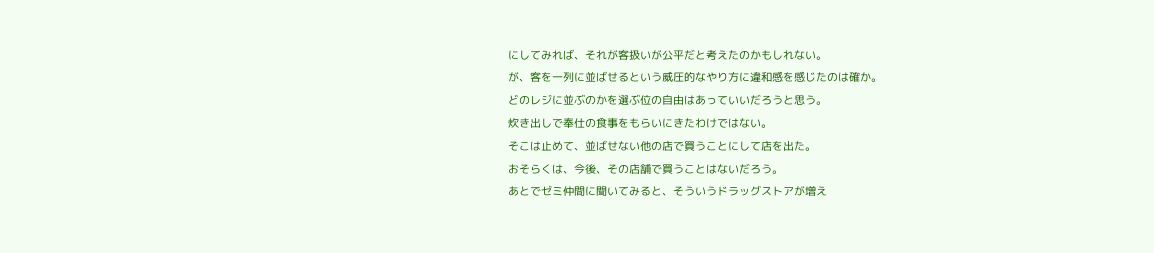にしてみれば、それが客扱いが公平だと考えたのかもしれない。
が、客を一列に並ばせるという威圧的なやり方に違和感を感じたのは確か。
どのレジに並ぶのかを選ぶ位の自由はあっていいだろうと思う。
炊き出しで奉仕の食事をもらいにきたわけではない。
そこは止めて、並ばせない他の店で買うことにして店を出た。
おそらくは、今後、その店舗で買うことはないだろう。
あとでゼミ仲間に聞いてみると、そういうドラッグストアが増え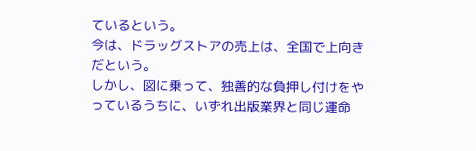ているという。
今は、ドラッグストアの売上は、全国で上向きだという。
しかし、図に乗って、独善的な負押し付けをやっているうちに、いずれ出版業界と同じ運命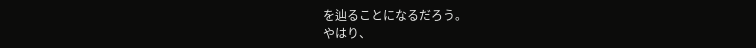を辿ることになるだろう。
やはり、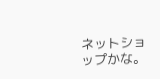ネットショップかな。